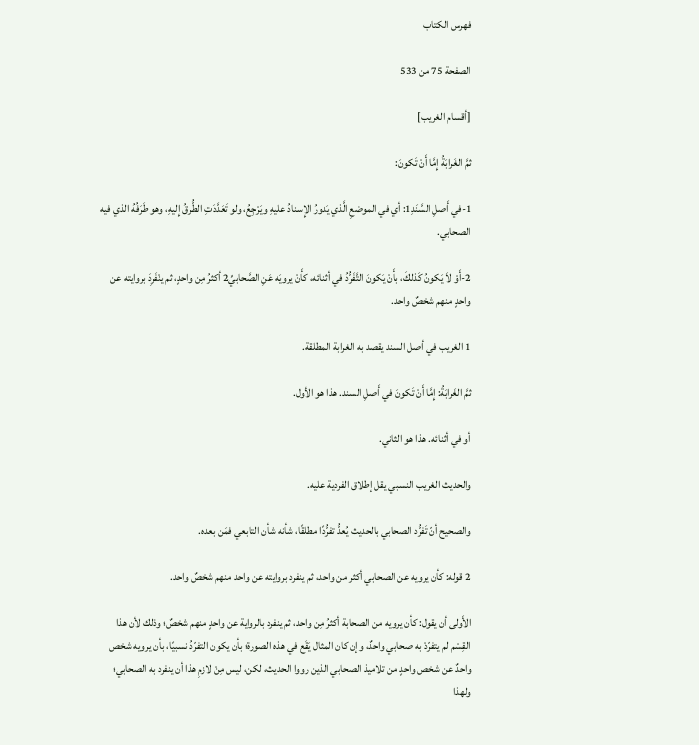فهرس الكتاب

الصفحة 75 من 533

[أقسام الغريب]

ثمَّ الغَرابَةُ إِمَّا أَنْ تَكونَ:

1-في أَصلِ السَّنَدِ1: أي في الموضعِ الَّذي يَدورُ الإِسنادُ عليهِ ويَرْجِعُ، ولو تَعَدَّدَتِ الطُّرقُ إِليهِ، وهو طَرَفُهُ الذي فيه الصحابي.

2-أَوْ لاَ يَكونُ كَذلكَ، بأَنْ يَكونَ التَّفَرُّدُ في أثنائه، كأَنْ يرويَه عَنِ الصَّحابيِّ2 أكثرُ مِن واحدٍ، ثم ينْفَرِدَ بروايته عن واحدٍ منهم شخصٌ واحد.

1 الغريب في أصل السند يقصد به الغرابة المطلقة.

ثمَّ الغَرابَةُ: إِمَّا أَنْ تَكونَ في أَصلِ السند. هذا هو الأول.

أو في أثنائه. هذا هو الثاني.

والحديث الغريب النسبي يقل إطلاق الفردية عليه.

والصحيح أنّ تَفرُّد الصحابي بالحديث يُعدُّ تفرُّدًا مطلقًا، شأنه شأن التابعي فمَن بعده.

2 قوله: كأن يرويه عن الصحابي أكثر من واحد، ثم ينفرد بروايته عن واحد منهم شخصٌ واحد.

الأَولى أن يقول: كأن يرويه من الصحابة أكثرُ مِن واحد، ثم ينفرد بالرواية عن واحدٍ منهم شخصٌ؛ وذلك لأن هذا القِسْم لم يتفرّدْ به صحابي واحدٌ، وإن كان المثال يَقَع في هذه الصورة؛ بأن يكون التفرّدُ نسبيًا، بأن يرويه شخص واحدٌ عن شخص واحدٍ من تلاميذ الصحابي الذين رووا الحديث، لكن، ليس مِنْ لازمِ هذا أن ينفرد به الصحابي؛ ولهذا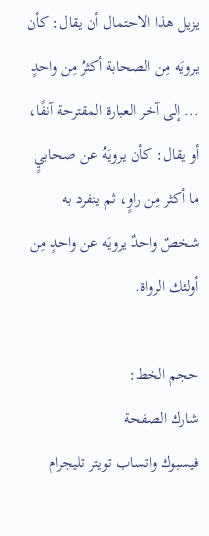يزيل هذا الاحتمال أن يقال: كأن يرويَه مِن الصحابة أكثرُ مِن واحدٍ ... إلى آخر العبارة المقترحة آنفًا، أو يقال: كأن يرويَهُ عن صحابيٍ ما أكثر مِن راوٍ، ثم ينفرد به شخصٌ واحدٌ يرويَه عن واحدٍ مِن أولئك الرواة.

حجم الخط:
شارك الصفحة
فيسبوك واتساب تويتر تليجرام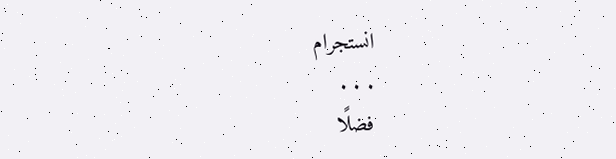انستجرام
. . .
فضلًا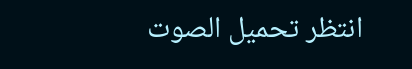انتظر تحميل الصوت